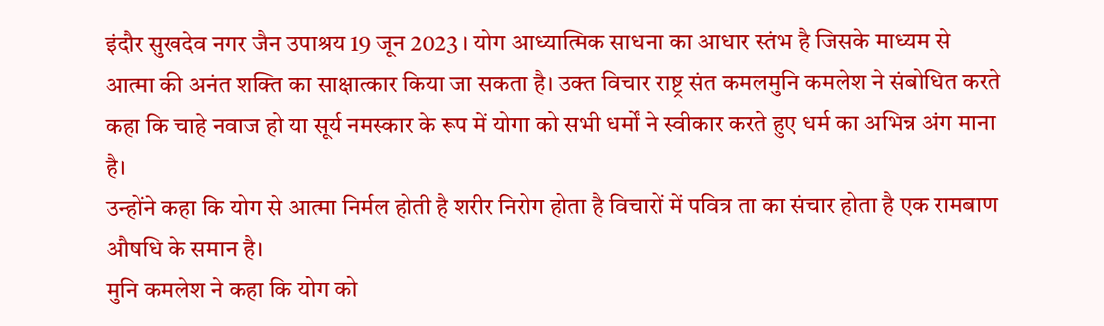इंदौर सुखदेव नगर जैन उपाश्रय 19 जून 2023 । योग आध्यात्मिक साधना का आधार स्तंभ है जिसके माध्यम से आत्मा की अनंत शक्ति का साक्षात्कार किया जा सकता है। उक्त विचार राष्ट्र संत कमलमुनि कमलेश ने संबोधित करते कहा कि चाहे नवाज हो या सूर्य नमस्कार के रूप में योगा को सभी धर्मों ने स्वीकार करते हुए धर्म का अभिन्न अंग माना है।
उन्होंने कहा कि योग से आत्मा निर्मल होती है शरीर निरोग होता है विचारों में पवित्र ता का संचार होता है एक रामबाण औषधि के समान है।
मुनि कमलेश ने कहा कि योग को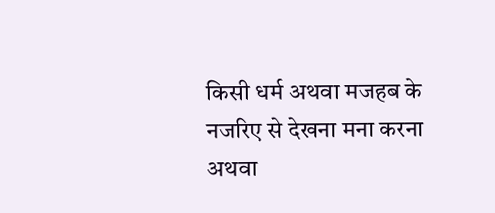किसी धर्म अथवा मजहब के नजरिए से देखना मना करना अथवा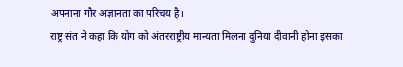अपनाना गौर अज्ञानता का परिचय है।
राष्ट्र संत ने कहा कि योग को अंतरराष्ट्रीय मान्यता मिलना दुनिया दीवानी होना इसका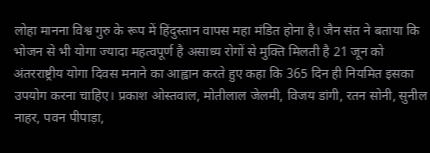लोहा मानना विश्व गुरु के रूप में हिंदुस्तान वापस महा मंडित होना है। जैन संत ने बताया कि भोजन से भी योगा ज्यादा महत्वपूर्ण है असाध्य रोगों से मुक्ति मिलती है 21 जून को अंतरराष्ट्रीय योगा दिवस मनाने का आह्वान करते हुए कहा कि 365 दिन ही नियमित इसका उपयोग करना चाहिए। प्रकाश ओस्तवाल, मोतीलाल जेलमी, विजय डांगी, रतन सोनी, सुनील नाहर, पवन पीपाड़ा,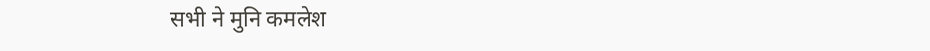सभी ने मुनि कमलेश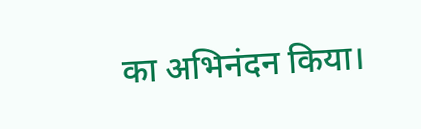का अभिनंदन किया।